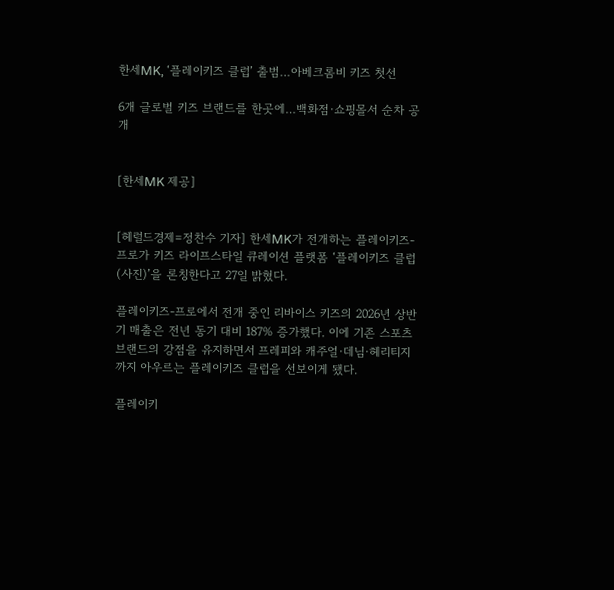한세MK, ‘플레이키즈 클럽’ 출범…아베크롬비 키즈 첫선

6개 글로벌 키즈 브랜드를 한곳에…백화점·쇼핑몰서 순차 공개


[한세MK 제공]


[헤럴드경제=정찬수 기자] 한세MK가 전개하는 플레이키즈-프로가 키즈 라이프스타일 큐레이션 플랫폼 ‘플레이키즈 클럽(사진)’을 론칭한다고 27일 밝혔다.

플레이키즈-프로에서 전개 중인 리바이스 키즈의 2026년 상반기 매출은 전년 동기 대비 187% 증가했다. 이에 기존 스포츠 브랜드의 강점을 유지하면서 프레피와 캐주얼·데님·헤리티지까지 아우르는 플레이키즈 클럽을 선보이게 됐다.

플레이키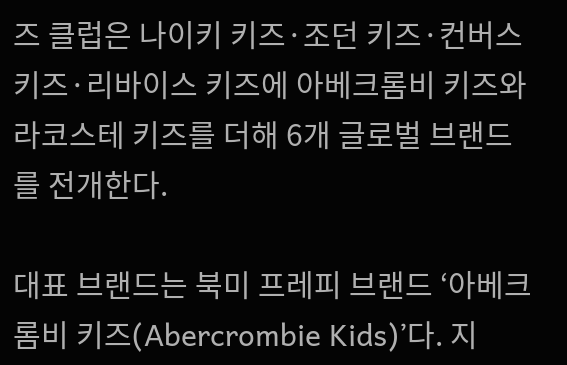즈 클럽은 나이키 키즈·조던 키즈·컨버스 키즈·리바이스 키즈에 아베크롬비 키즈와 라코스테 키즈를 더해 6개 글로벌 브랜드를 전개한다.

대표 브랜드는 북미 프레피 브랜드 ‘아베크롬비 키즈(Abercrombie Kids)’다. 지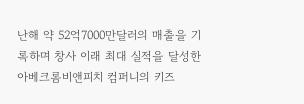난해 약 52억7000만달러의 매출을 기록하며 창사 이래 최대 실적을 달성한 아베크롬비앤피치 컴퍼니의 키즈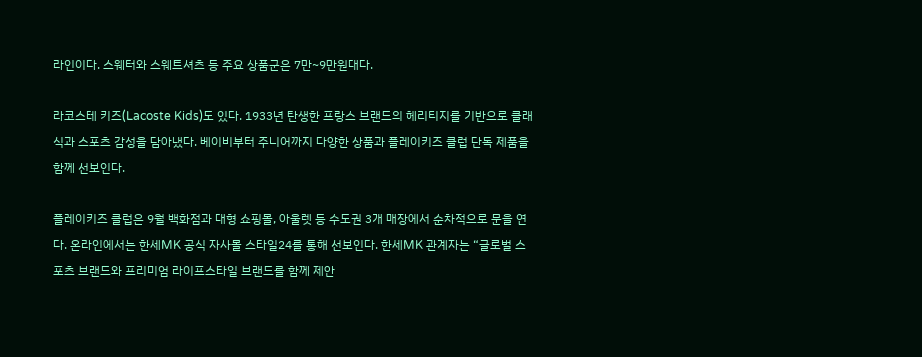라인이다. 스웨터와 스웨트셔츠 등 주요 상품군은 7만~9만원대다.

라코스테 키즈(Lacoste Kids)도 있다. 1933년 탄생한 프랑스 브랜드의 헤리티지를 기반으로 클래식과 스포츠 감성을 담아냈다. 베이비부터 주니어까지 다양한 상품과 플레이키즈 클럽 단독 제품을 함께 선보인다.

플레이키즈 클럽은 9월 백화점과 대형 쇼핑몰, 아울렛 등 수도권 3개 매장에서 순차적으로 문을 연다. 온라인에서는 한세MK 공식 자사몰 스타일24를 통해 선보인다. 한세MK 관계자는 “글로벌 스포츠 브랜드와 프리미엄 라이프스타일 브랜드를 함께 제안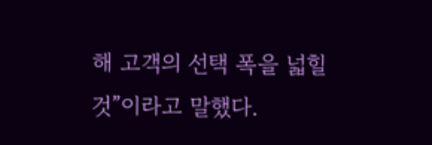해 고객의 선택 폭을 넓힐 것”이라고 말했다.